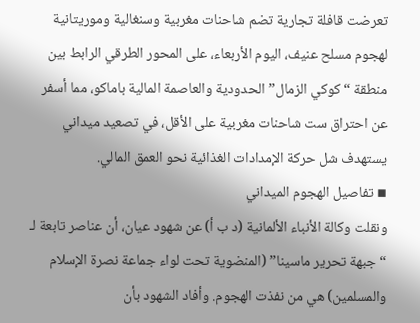تعرضت قافلة تجارية تضم شاحنات مغربية وسنغالية وموريتانية لهجوم مسلح عنيف، اليوم الأربعاء، على المحور الطرقي الرابط بين منطقة “كوكي الزمال” الحدودية والعاصمة المالية باماكو، مما أسفر عن احتراق ست شاحنات مغربية على الأقل، في تصعيد ميداني يستهدف شل حركة الإمدادات الغذائية نحو العمق المالي.
▪ تفاصيل الهجوم الميداني
ونقلت وكالة الأنباء الألمانية (د ب أ) عن شهود عيان، أن عناصر تابعة لـ “جبهة تحرير ماسينا” (المنضوية تحت لواء جماعة نصرة الإسلام والمسلمين) هي من نفذت الهجوم. وأفاد الشهود بأن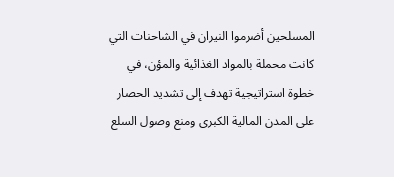المسلحين أضرموا النيران في الشاحنات التي كانت محملة بالمواد الغذائية والمؤن، في خطوة استراتيجية تهدف إلى تشديد الحصار على المدن المالية الكبرى ومنع وصول السلع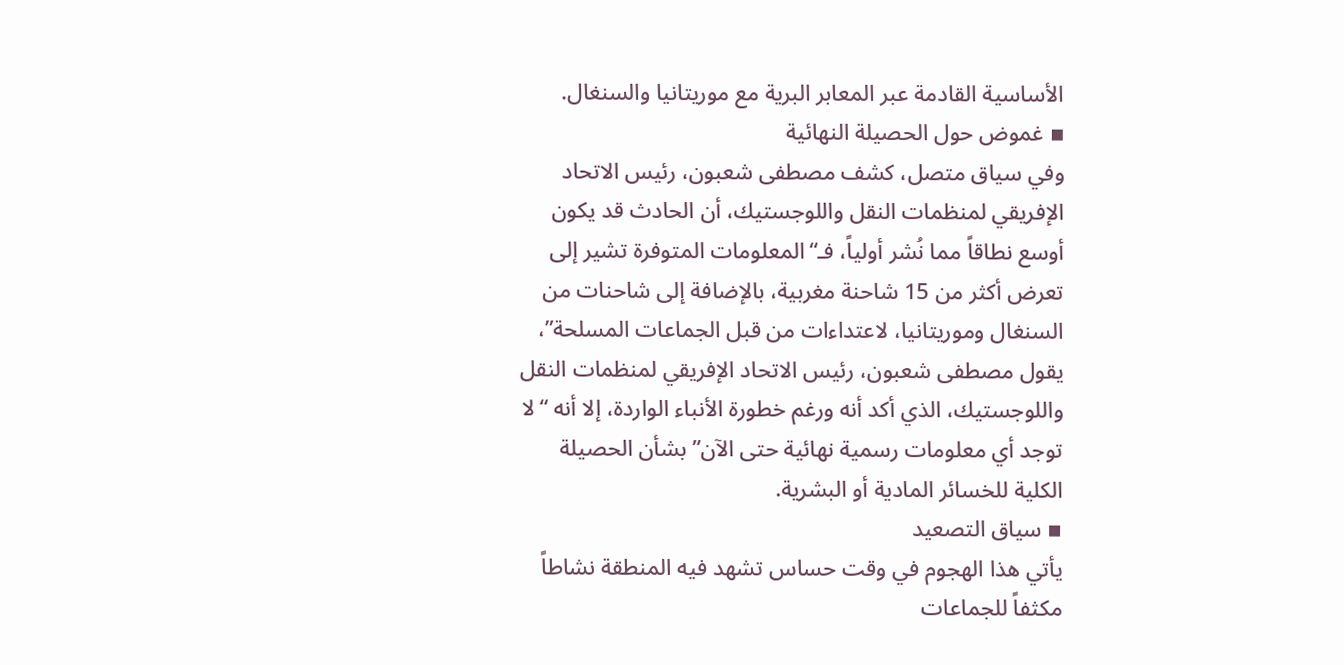الأساسية القادمة عبر المعابر البرية مع موريتانيا والسنغال.
▪ غموض حول الحصيلة النهائية
وفي سياق متصل، كشف مصطفى شعبون، رئيس الاتحاد الإفريقي لمنظمات النقل واللوجستيك، أن الحادث قد يكون أوسع نطاقاً مما نُشر أولياً، فـ“المعلومات المتوفرة تشير إلى تعرض أكثر من 15 شاحنة مغربية، بالإضافة إلى شاحنات من السنغال وموريتانيا، لاعتداءات من قبل الجماعات المسلحة”، يقول مصطفى شعبون، رئيس الاتحاد الإفريقي لمنظمات النقل واللوجستيك، الذي أكد أنه ورغم خطورة الأنباء الواردة، إلا أنه “لا توجد أي معلومات رسمية نهائية حتى الآن” بشأن الحصيلة الكلية للخسائر المادية أو البشرية.
▪ سياق التصعيد
يأتي هذا الهجوم في وقت حساس تشهد فيه المنطقة نشاطاً مكثفاً للجماعات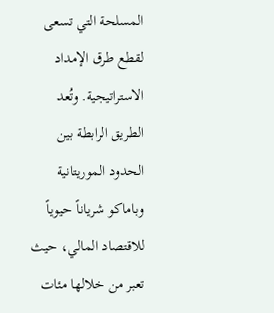المسلحة التي تسعى لقطع طرق الإمداد الاستراتيجية. وتُعد الطريق الرابطة بين الحدود الموريتانية وباماكو شرياناً حيوياً للاقتصاد المالي، حيث تعبر من خلالها مئات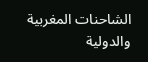الشاحنات المغربية والدولية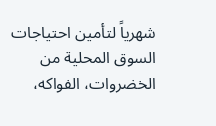شهرياً لتأمين احتياجات السوق المحلية من الخضروات، الفواكه،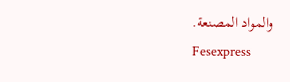والمواد المصنعة.
Fesexpress